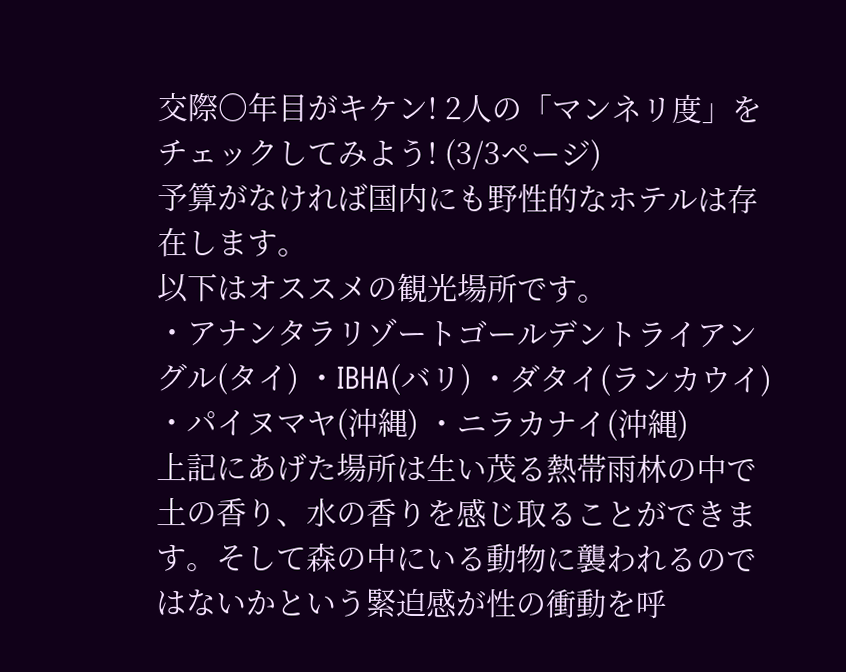交際○年目がキケン! 2人の「マンネリ度」をチェックしてみよう! (3/3ページ)
予算がなければ国内にも野性的なホテルは存在します。
以下はオススメの観光場所です。
・アナンタラリゾートゴールデントライアングル(タイ) ・IBHA(バリ) ・ダタイ(ランカウイ) ・パイヌマヤ(沖縄) ・ニラカナイ(沖縄)
上記にあげた場所は生い茂る熱帯雨林の中で土の香り、水の香りを感じ取ることができます。そして森の中にいる動物に襲われるのではないかという緊迫感が性の衝動を呼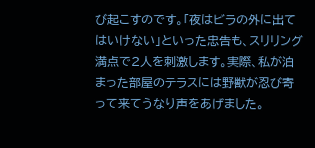び起こすのです。「夜はビラの外に出てはいけない」といった忠告も、スリリング満点で2人を刺激します。実際、私が泊まった部屋のテラスには野獣が忍び寄って来てうなり声をあげました。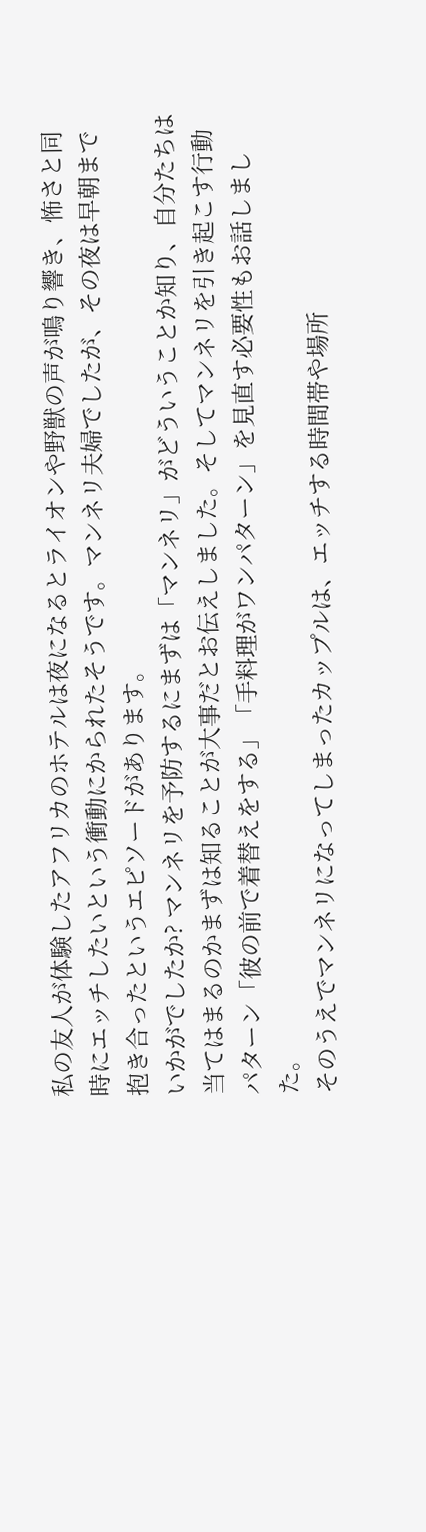私の友人が体験したアフリカのホテルは夜になるとライオンや野獣の声が鳴り響き、怖さと同時にエッチしたいという衝動にかられたそうです。マンネリ夫婦でしたが、その夜は早朝まで抱き合ったというエピソードがあります。
いかがでしたか? マンネリを予防するにまずは「マンネリ」がどういうことか知り、自分たちは当てはまるのかまずは知ることが大事だとお伝えしました。そしてマンネリを引き起こす行動パターン「彼の前で着替えをする」「手料理がワンパターン」を見直す必要性もお話しました。
そのうえでマンネリになってしまったカップルは、エッチする時間帯や場所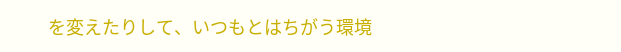を変えたりして、いつもとはちがう環境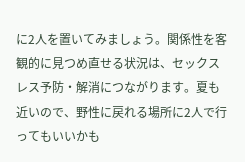に2人を置いてみましょう。関係性を客観的に見つめ直せる状況は、セックスレス予防・解消につながります。夏も近いので、野性に戻れる場所に2人で行ってもいいかも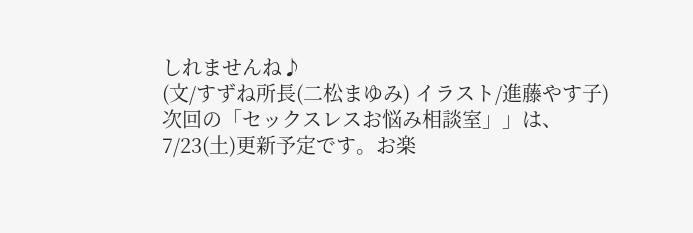しれませんね♪
(文/すずね所長(二松まゆみ) イラスト/進藤やす子)
次回の「セックスレスお悩み相談室」」は、7/23(土)更新予定です。お楽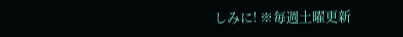しみに! ※毎週土曜更新